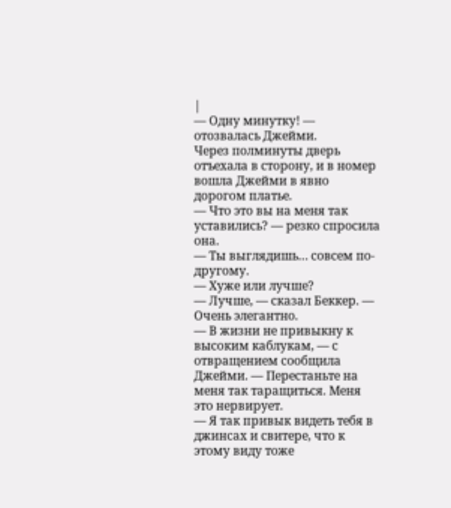|
— Одну минутку! — отозвалась Джейми.
Через полминуты дверь отъехала в сторону, и в номер вошла Джейми в явно дорогом платье.
— Что это вы на меня так уставились? — резко спросила она.
— Ты выглядишь… совсем по-другому.
— Хуже или лучше?
— Лучше, — сказал Беккер. — Очень элегантно.
— В жизни не привыкну к высоким каблукам, — с отвращением сообщила Джейми. — Перестаньте на меня так таращиться. Меня это нервирует.
— Я так привык видеть тебя в джинсах и свитере, что к этому виду тоже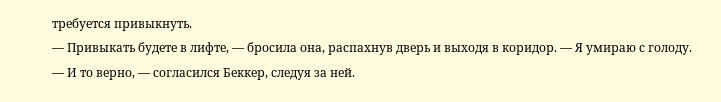требуется привыкнуть.
— Привыкать будете в лифте, — бросила она, распахнув дверь и выходя в коридор. — Я умираю с голоду.
— И то верно, — согласился Беккер, следуя за ней.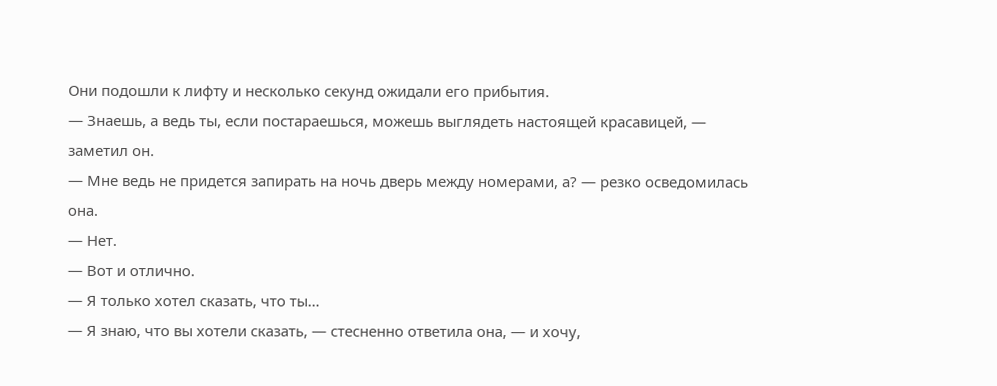Они подошли к лифту и несколько секунд ожидали его прибытия.
— Знаешь, а ведь ты, если постараешься, можешь выглядеть настоящей красавицей, — заметил он.
— Мне ведь не придется запирать на ночь дверь между номерами, а? — резко осведомилась она.
— Нет.
— Вот и отлично.
— Я только хотел сказать, что ты…
— Я знаю, что вы хотели сказать, — стесненно ответила она, — и хочу,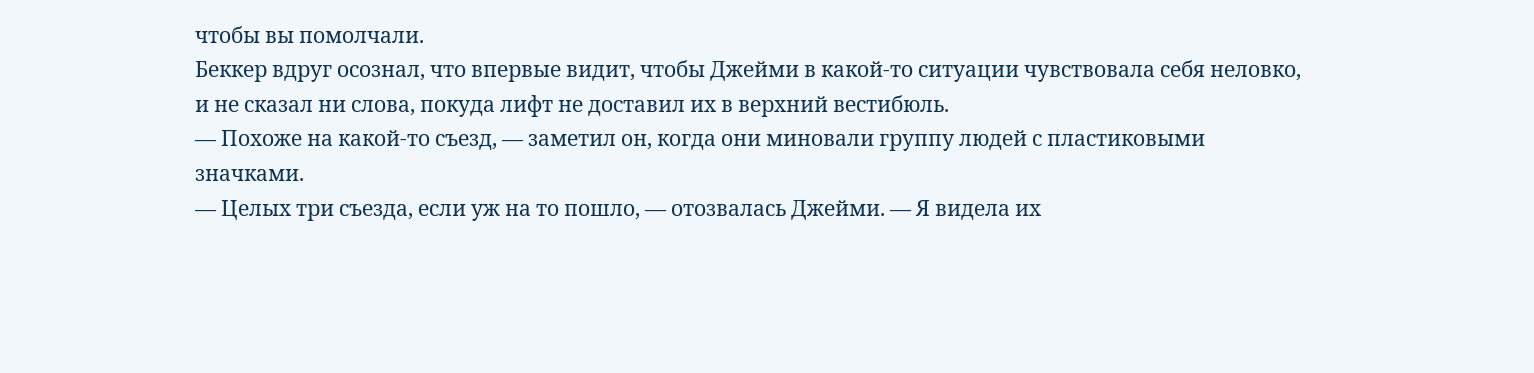чтобы вы помолчали.
Беккер вдруг осознал, что впервые видит, чтобы Джейми в какой-то ситуации чувствовала себя неловко, и не сказал ни слова, покуда лифт не доставил их в верхний вестибюль.
— Похоже на какой-то съезд, — заметил он, когда они миновали группу людей с пластиковыми значками.
— Целых три съезда, если уж на то пошло, — отозвалась Джейми. — Я видела их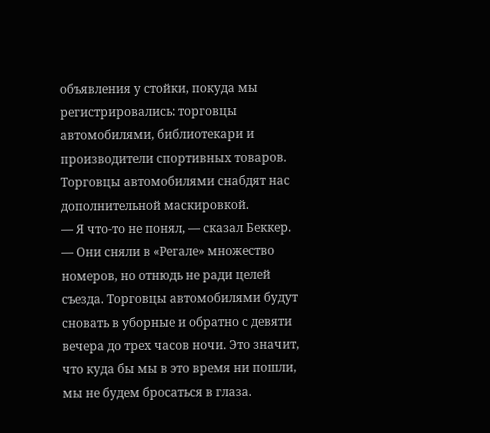объявления у стойки, покуда мы регистрировались: торговцы автомобилями, библиотекари и производители спортивных товаров. Торговцы автомобилями снабдят нас дополнительной маскировкой.
— Я что-то не понял, — сказал Беккер.
— Они сняли в «Регале» множество номеров, но отнюдь не ради целей съезда. Торговцы автомобилями будут сновать в уборные и обратно с девяти вечера до трех часов ночи. Это значит, что куда бы мы в это время ни пошли, мы не будем бросаться в глаза.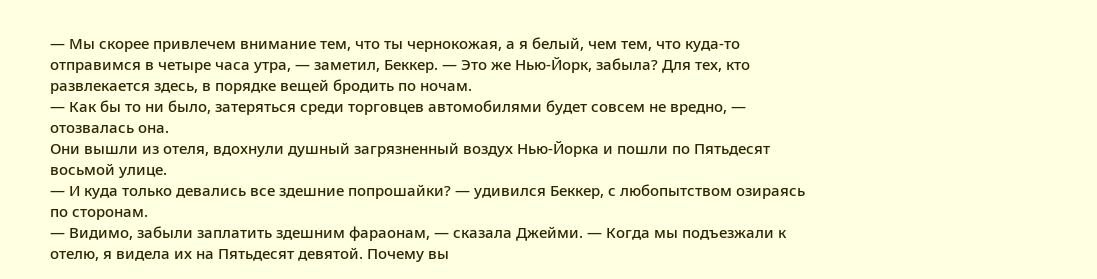— Мы скорее привлечем внимание тем, что ты чернокожая, а я белый, чем тем, что куда-то отправимся в четыре часа утра, — заметил, Беккер. — Это же Нью-Йорк, забыла? Для тех, кто развлекается здесь, в порядке вещей бродить по ночам.
— Как бы то ни было, затеряться среди торговцев автомобилями будет совсем не вредно, — отозвалась она.
Они вышли из отеля, вдохнули душный загрязненный воздух Нью-Йорка и пошли по Пятьдесят восьмой улице.
— И куда только девались все здешние попрошайки? — удивился Беккер, с любопытством озираясь по сторонам.
— Видимо, забыли заплатить здешним фараонам, — сказала Джейми. — Когда мы подъезжали к отелю, я видела их на Пятьдесят девятой. Почему вы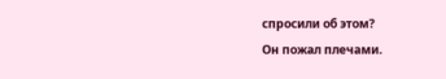спросили об этом?
Он пожал плечами.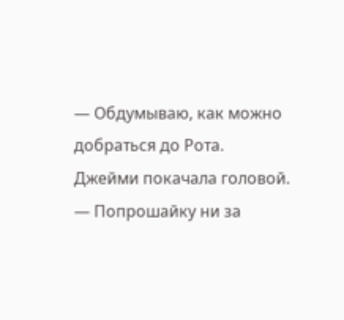— Обдумываю, как можно добраться до Рота.
Джейми покачала головой.
— Попрошайку ни за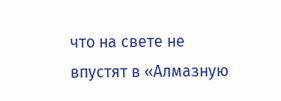что на свете не впустят в «Алмазную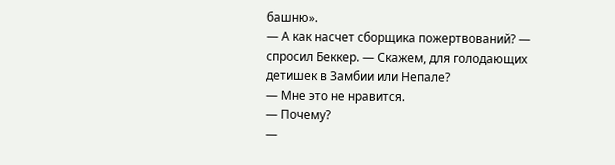башню».
— А как насчет сборщика пожертвований? — спросил Беккер. — Скажем, для голодающих детишек в Замбии или Непале?
— Мне это не нравится.
— Почему?
—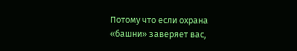Потому что если охрана «башни» заверяет вас,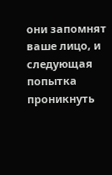они запомнят ваше лицо, и следующая попытка проникнуть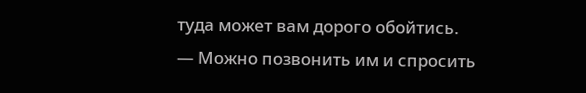туда может вам дорого обойтись.
— Можно позвонить им и спросить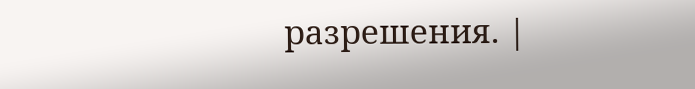разрешения. |